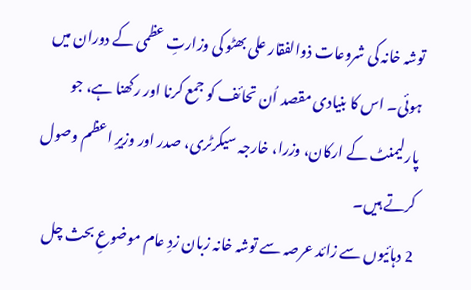توشہ خانہ کی شروعات ذوالفقار علی بھٹو کی وزارتِ عظمی کے دوران میں ہوئی۔ اس کا بنیادی مقصد اُن تحائف کو جمع کرنا اور رکھنا ہے، جو پارلیمنٹ کے ارکان، وزرا، خارجہ سیکرٹری، صدر اور وزیرِ اعظم وصول کرتے ہیں۔
2 دہائیوں سے زائد عرصہ سے توشہ خانہ زبان زدِ عام موضوعِ بحث چل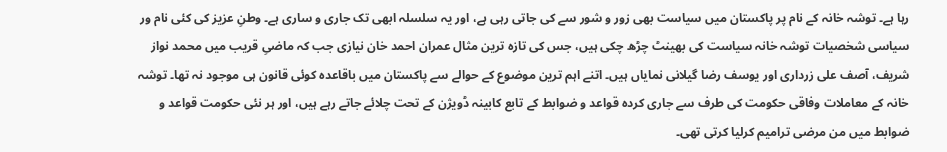رہا ہے۔ توشہ خانہ کے نام پر پاکستان میں سیاست بھی زور و شور سے کی جاتی رہی ہے، اور یہ سلسلہ ابھی تک جاری و ساری ہے۔ وطنِ عزیز کی کئی نام ور سیاسی شخصیات توشہ خانہ سیاست کی بھینٹ چڑھ چکی ہیں، جس کی تازہ ترین مثال عمران احمد خان نیازی جب کہ ماضیِ قریب میں محمد نواز شریف، آصف علی زرداری اور یوسف رضا گیلانی نمایاں ہیں۔ اتنے اہم ترین موضوع کے حوالے سے پاکستان میں باقاعدہ کوئی قانون ہی موجود نہ تھا۔ توشہ خانہ کے معاملات وفاقی حکومت کی طرف سے جاری کردہ قواعد و ضوابط کے تابع کابینہ ڈویژن کے تحت چلائے جاتے رہے ہیں، اور ہر نئی حکومت قواعد و ضوابط میں من مرضی ترامیم کرلیا کرتی تھی۔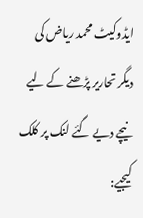ایڈوکیٹ محمد ریاض کی دیگر تحاریر پڑھنے کے لیے نیچے دیے گئے لنک پر کلک کیجیے: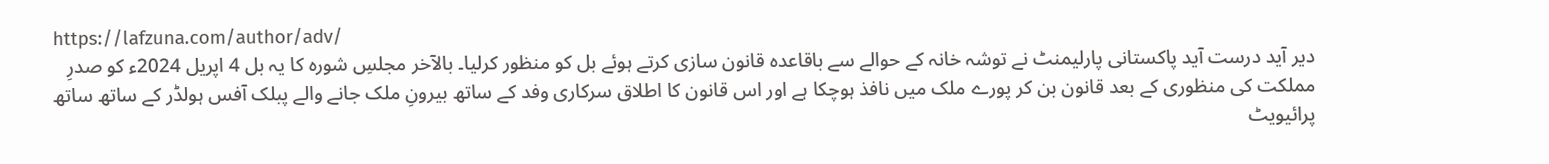https://lafzuna.com/author/adv/
دیر آید درست آید پاکستانی پارلیمنٹ نے توشہ خانہ کے حوالے سے باقاعدہ قانون سازی کرتے ہوئے بل کو منظور کرلیا۔ بالآخر مجلسِ شورہ کا یہ بل 4 اپریل 2024ء کو صدرِ مملکت کی منظوری کے بعد قانون بن کر پورے ملک میں نافذ ہوچکا ہے اور اس قانون کا اطلاق سرکاری وفد کے ساتھ بیرونِ ملک جانے والے پبلک آفس ہولڈر کے ساتھ ساتھ پرائیویٹ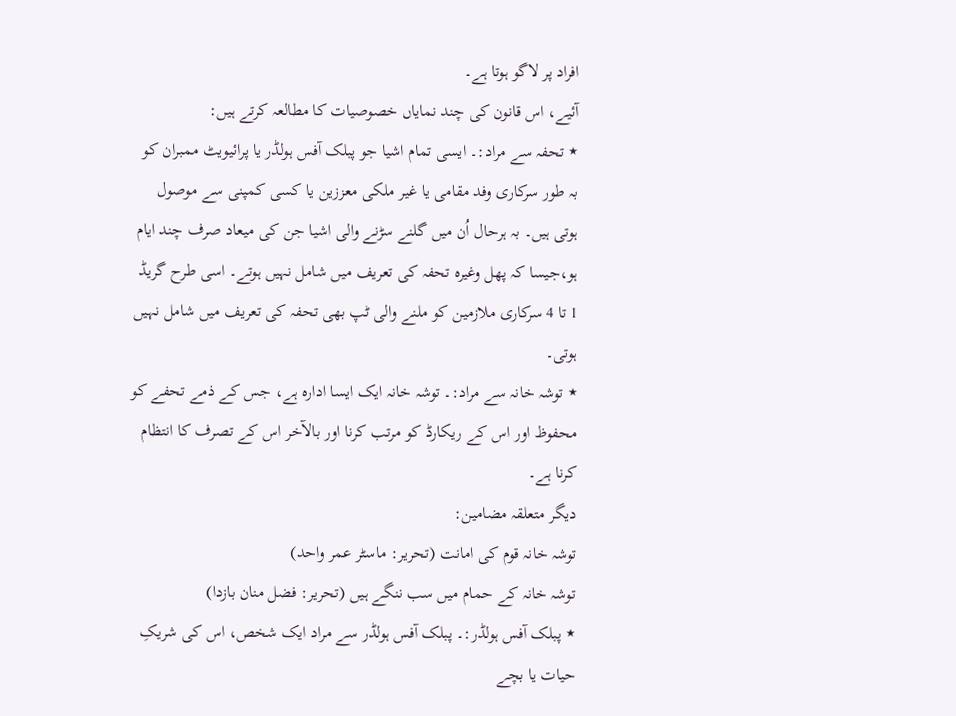افراد پر لاگو ہوتا ہے۔
آئیے، اس قانون کی چند نمایاں خصوصیات کا مطالعہ کرتے ہیں:
٭ تحفہ سے مراد:۔ ایسی تمام اشیا جو پبلک آفس ہولڈر یا پرائیویٹ ممبران کو بہ طور سرکاری وفد مقامی یا غیر ملکی معززین یا کسی کمپنی سے موصول ہوتی ہیں۔ بہ ہرحال اُن میں گلنے سڑنے والی اشیا جن کی میعاد صرف چند ایام ہو،جیسا کہ پھل وغیرہ تحفہ کی تعریف میں شامل نہیں ہوتے۔ اسی طرح گریڈ 1 تا 4 سرکاری ملازمین کو ملنے والی ٹپ بھی تحفہ کی تعریف میں شامل نہیں ہوتی۔
٭ توشہ خانہ سے مراد:۔ توشہ خانہ ایک ایسا ادارہ ہے، جس کے ذمے تحفے کو محفوظ اور اس کے ریکارڈ کو مرتب کرنا اور بالآخر اس کے تصرف کا انتظام کرنا ہے۔
دیگر متعلقہ مضامین:
توشہ خانہ قوم کی امانت (تحریر: ماسٹر عمر واحد)
توشہ خانہ کے حمام میں سب ننگے ہیں (تحریر: فضل منان بازدا)
٭ پبلک آفس ہولڈر:۔ پبلک آفس ہولڈر سے مراد ایک شخص، اس کی شریکِ حیات یا بچے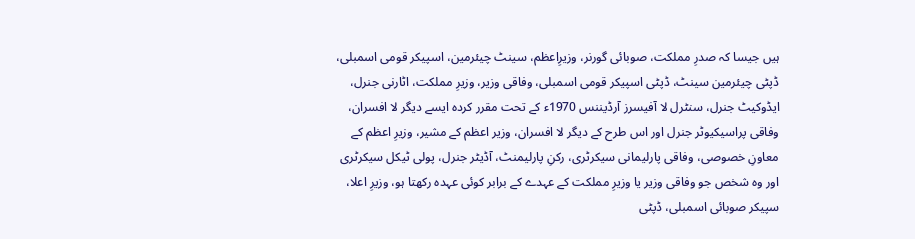ہیں جیسا کہ صدرِ مملکت، صوبائی گورنر، وزیرِاعظم، سینٹ چیئرمین، اسپیکر قومی اسمبلی، ڈپٹی چیئرمین سینٹ، ڈپٹی اسپیکر قومی اسمبلی، وفاقی وزیر، وزیرِ مملکت، اٹارنی جنرل، ایڈوکیٹ جنرل، سنٹرل لا آفیسرز آرڈیننس 1970ء کے تحت مقرر کردہ ایسے دیگر لا افسران، وفاقی پراسیکیوٹر جنرل اور اس طرح کے دیگر لا افسران، وزیر اعظم کے مشیر، وزیرِ اعظم کے معاونِ خصوصی، وفاقی پارلیمانی سیکرٹری، رکنِ پارلیمنٹ، آڈیٹر جنرل، پولی ٹیکل سیکرٹری اور وہ شخص جو وفاقی وزیر یا وزیرِ مملکت کے عہدے کے برابر کوئی عہدہ رکھتا ہو، وزیرِ اعلا، سپیکر صوبائی اسمبلی، ڈپٹی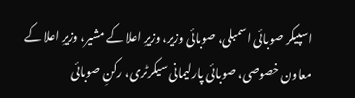اسپیکر صوبائی اسمبلی، صوبائی وزیر، وزیرِ اعلا کے مشیر، وزیرِ اعلا کے معاون خصوصی، صوبائی پارلیمانی سیکرٹری، رکنِ صوبائی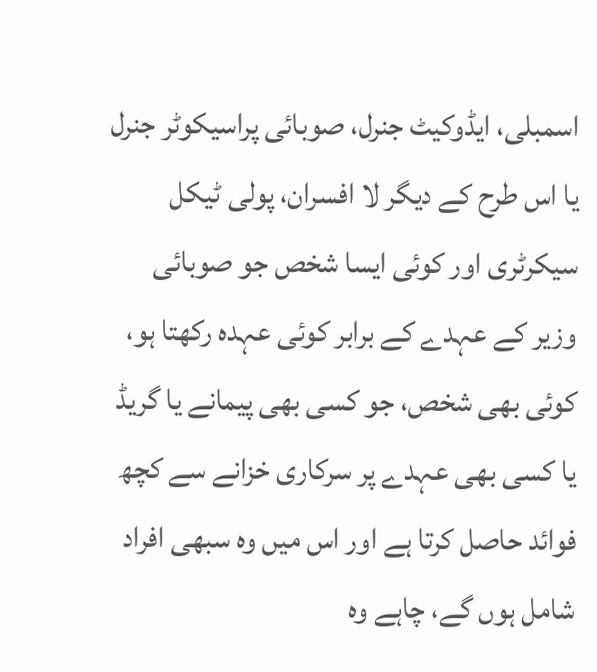اسمبلی، ایڈوکیٹ جنرل، صوبائی پراسیکوٹر جنرل یا اس طرح کے دیگر لا افسران، پولی ٹیکل سیکرٹری اور کوئی ایسا شخص جو صوبائی وزیر کے عہدے کے برابر کوئی عہدہ رکھتا ہو، کوئی بھی شخص، جو کسی بھی پیمانے یا گریڈ یا کسی بھی عہدے پر سرکاری خزانے سے کچھ فوائد حاصل کرتا ہے اور اس میں وہ سبھی افراد شامل ہوں گے، چاہے وہ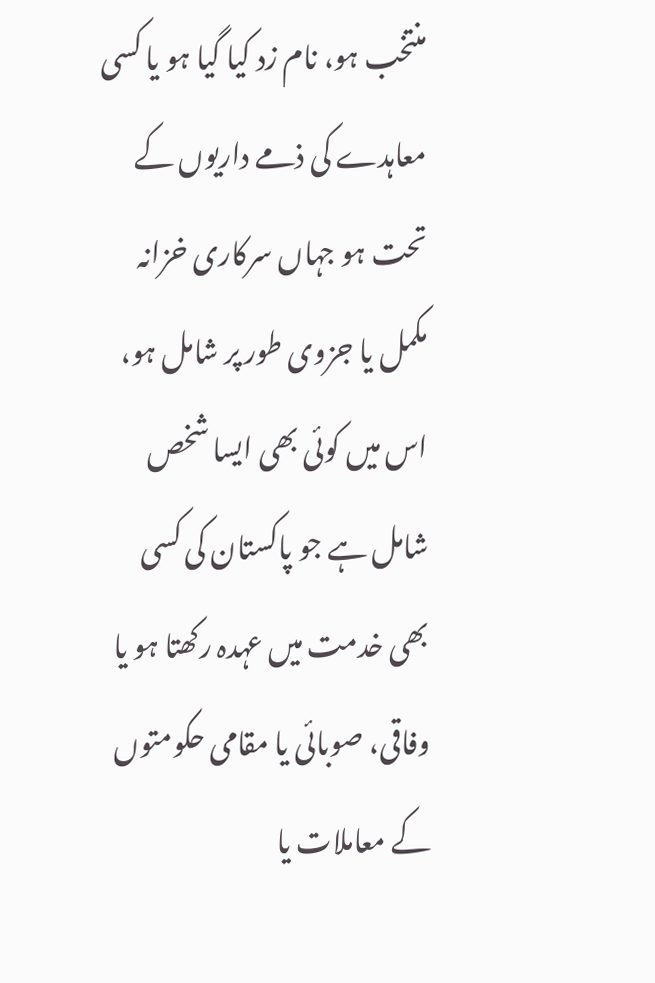منتخب ہو، نام زد کیا گیا ہو یا کسی معاہدے کی ذمے داریوں کے تحت ہو جہاں سرکاری خزانہ مکمل یا جزوی طور پر شامل ہو، اس میں کوئی بھی ایسا شخص شامل ہے جو پاکستان کی کسی بھی خدمت میں عہدہ رکھتا ہو یا وفاقی، صوبائی یا مقامی حکومتوں کے معاملات یا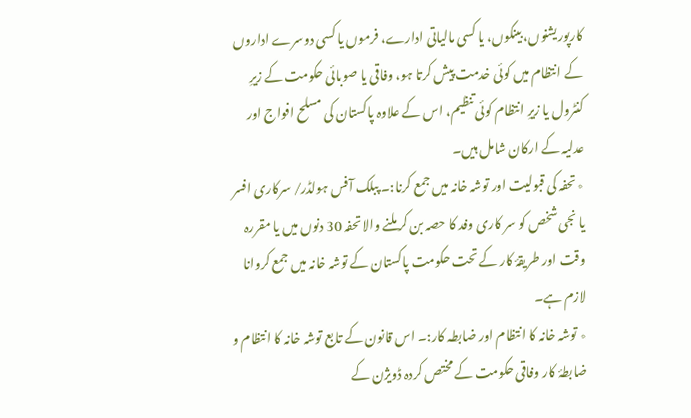کارپوریشنوں، بینکوں، یا کسی مالیاتی ادارے، فرموں یا کسی دوسرے اداروں کے انتظام میں کوئی خدمت پیش کرتا ہو، وفاقی یا صوبائی حکومت کے زیرِ کنٹرول یا زیرِ انتظام کوئی تنظیم، اس کے علاوہ پاکستان کی مسلح افواج اور عدلیہ کے ارکان شامل ہیں۔
٭ تحفہ کی قبولیت اور توشہ خانہ میں جمع کرنا:۔ پبلک آفس ہولڈر/ سرکاری افسر یا نجی شخص کو سر کاری وفد کا حصہ بن کر ملنے والا تحفہ 30 دنوں میں یا مقررہ وقت اور طریقۂ کار کے تحت حکومت پاکستان کے توشہ خانہ میں جمع کروانا لازم ہے۔
٭ توشہ خانہ کا انتظام اور ضابطہ کار:۔ اس قانون کے تابع توشہ خانہ کا انتظام و ضابطۂ کار وفاقی حکومت کے مختص کردہ ڈویژن کے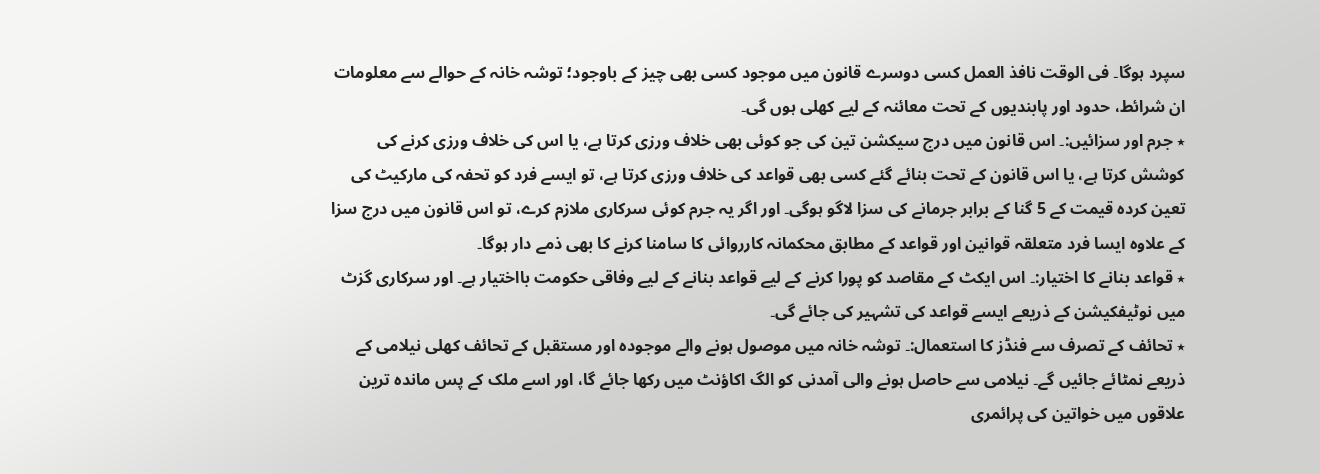سپرد ہوگا۔ فی الوقت نافذ العمل کسی دوسرے قانون میں موجود کسی بھی چیز کے باوجود؛ توشہ خانہ کے حوالے سے معلومات ان شرائط، حدود اور پابندیوں کے تحت معائنہ کے لیے کھلی ہوں گی۔
٭ جرم اور سزائیں:۔ اس قانون میں درج سیکشن تین کی جو کوئی بھی خلاف ورزی کرتا ہے، یا اس کی خلاف ورزی کرنے کی کوشش کرتا ہے، یا اس قانون کے تحت بنائے گئے کسی بھی قواعد کی خلاف ورزی کرتا ہے، تو ایسے فرد کو تحفہ کی مارکیٹ کی تعین کردہ قیمت کے 5 گنا کے برابر جرمانے کی سزا لاگو ہوگی۔ اور اگر یہ جرم کوئی سرکاری ملازم کرے، تو اس قانون میں درج سزا کے علاوہ ایسا فرد متعلقہ قوانین اور قواعد کے مطابق محکمانہ کارروائی کا سامنا کرنے کا بھی ذمے دار ہوگا۔
٭ قواعد بنانے کا اختیار:۔ اس ایکٹ کے مقاصد کو پورا کرنے کے لیے قواعد بنانے کے لیے وفاقی حکومت بااختیار ہے۔ اور سرکاری گزٹ میں نوٹیفکیشن کے ذریعے ایسے قواعد کی تشہیر کی جائے گی۔
٭ تحائف کے تصرف سے فنڈز کا استعمال:۔ توشہ خانہ میں موصول ہونے والے موجودہ اور مستقبل کے تحائف کھلی نیلامی کے ذریعے نمٹائے جائیں گے۔ نیلامی سے حاصل ہونے والی آمدنی کو الگ اکاؤنٹ میں رکھا جائے گا، اور اسے ملک کے پس ماندہ ترین علاقوں میں خواتین کی پرائمری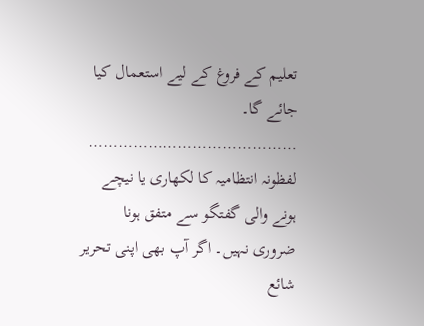تعلیم کے فروغ کے لیے استعمال کیا جائے گا۔
……………………………………
لفظونہ انتظامیہ کا لکھاری یا نیچے ہونے والی گفتگو سے متفق ہونا ضروری نہیں۔ اگر آپ بھی اپنی تحریر شائع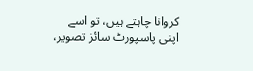کروانا چاہتے ہیں، تو اسے اپنی پاسپورٹ سائز تصویر،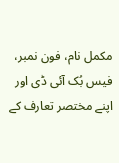مکمل نام، فون نمبر، فیس بُک آئی ڈی اور اپنے مختصر تعارف کے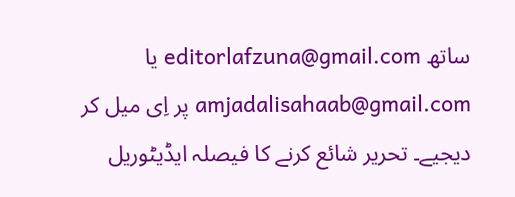ساتھ editorlafzuna@gmail.com یا amjadalisahaab@gmail.com پر اِی میل کر دیجیے۔ تحریر شائع کرنے کا فیصلہ ایڈیٹوریل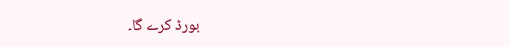بورڈ کرے گا۔